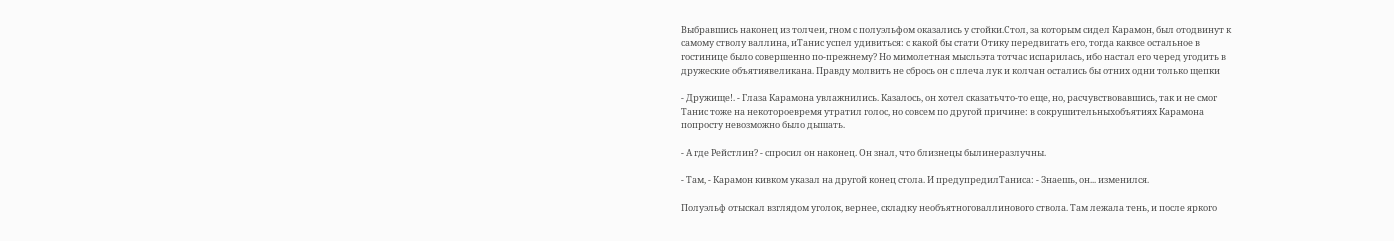Выбравшись наконец из толчеи, гном с полуэльфом оказались у стойки.Стол, за которым сидел Карамон, был отодвинут к самому стволу валлина, иТанис успел удивиться: с какой бы стати Отику передвигать его, тогда каквсе остальное в гостинице было совершенно по-прежнему? Но мимолетная мысльэта тотчас испарилась, ибо настал его черед угодить в дружеские объятиявеликана. Правду молвить не сбрось он с плеча лук и колчан остались бы отних одни только щепки

- Дружище!. - Глаза Карамона увлажнились. Казалось, он хотел сказатьчто-то еще, но, расчувствовавшись, так и не смог Танис тоже на некотороевремя утратил голос, но совсем по другой причине: в сокрушительныхобъятиях Карамона попросту невозможно было дышать.

- А где Рейстлин? - спросил он наконец. Он знал, что близнецы былинеразлучны.

- Там, - Карамон кивком указал на другой конец стола. И предупредилТаниса: - Знаешь, он... изменился.

Полуэльф отыскал взглядом уголок, вернее, складку необъятноговаллинового ствола. Там лежала тень, и после яркого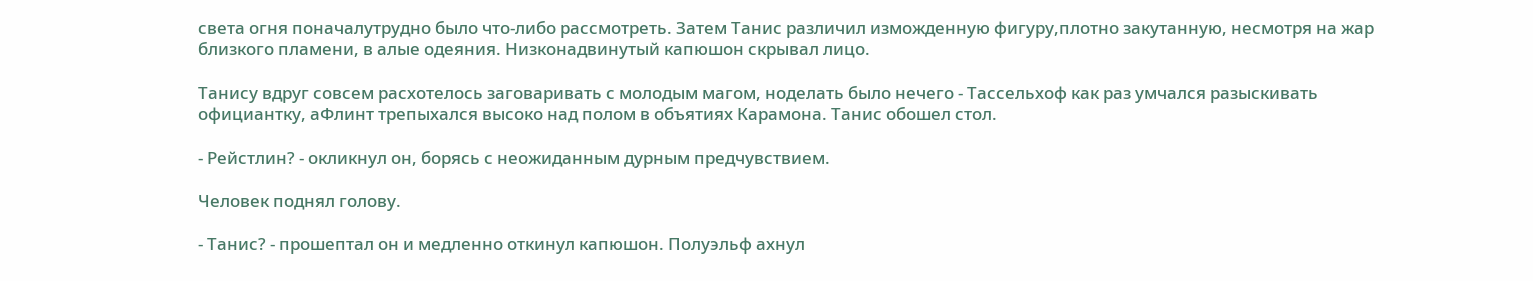света огня поначалутрудно было что-либо рассмотреть. Затем Танис различил изможденную фигуру,плотно закутанную, несмотря на жар близкого пламени, в алые одеяния. Низконадвинутый капюшон скрывал лицо.

Танису вдруг совсем расхотелось заговаривать с молодым магом, ноделать было нечего - Тассельхоф как раз умчался разыскивать официантку, аФлинт трепыхался высоко над полом в объятиях Карамона. Танис обошел стол.

- Рейстлин? - окликнул он, борясь с неожиданным дурным предчувствием.

Человек поднял голову.

- Танис? - прошептал он и медленно откинул капюшон. Полуэльф ахнул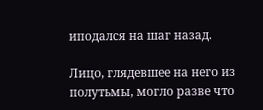иподался на шаг назад.

Лицо, глядевшее на него из полутьмы, могло разве что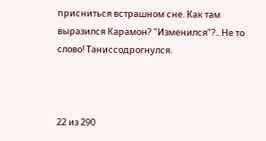присниться встрашном сне. Как там выразился Карамон? "Изменился"?.. Не то слово! Таниссодрогнулся.



22 из 290